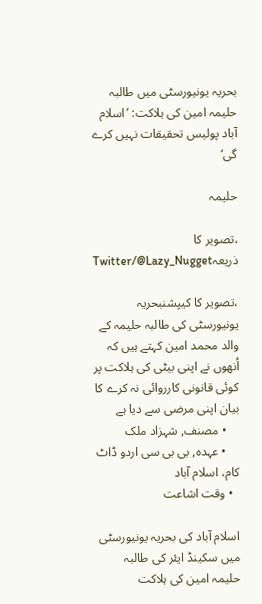بحریہ یونیورسٹی میں طالبہ حلیمہ امین کی ہلاکت: ’اسلام آباد پولیس تحقیقات نہیں کرے گی‘

حلیمہ

،تصویر کا ذریعہTwitter/@Lazy_Nugget

،تصویر کا کیپشنبحریہ یونیورسٹی کی طالبہ حلیمہ کے والد محمد امین کہتے ہیں کہ اُنھوں نے اپنی بیٹی کی ہلاکت پر کوئی قانونی کارروائی نہ کرے کا بیان اپنی مرضی سے دیا ہے
    • مصنف, شہزاد ملک
    • عہدہ, بی بی سی اردو ڈاٹ کام، اسلام آباد
  • وقت اشاعت

اسلام آباد کی بحریہ یونیورسٹی میں سکینڈ ایئر کی طالبہ حلیمہ امین کی ہلاکت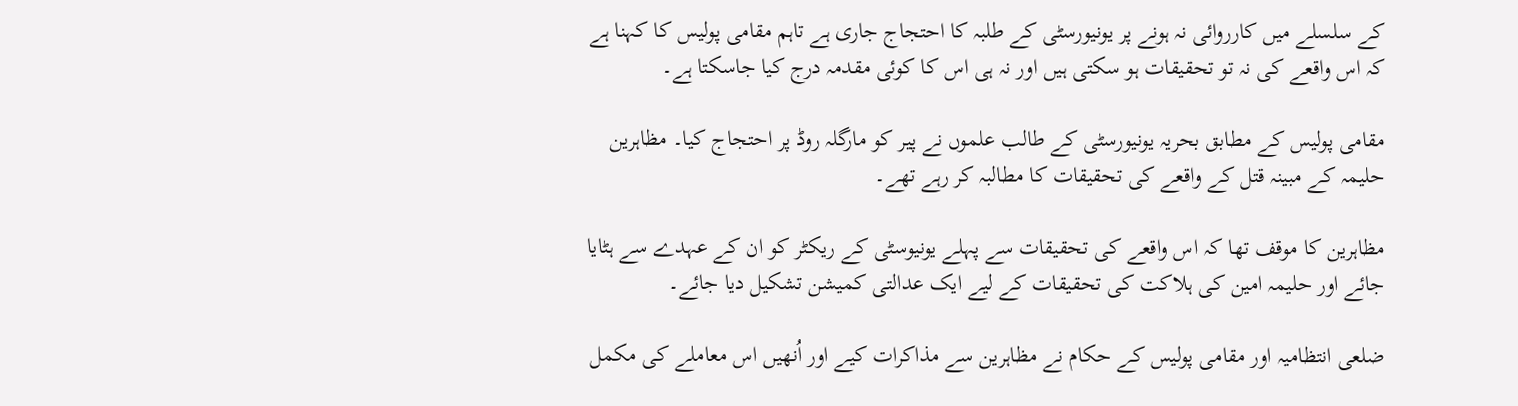کے سلسلے میں کارروائی نہ ہونے پر یونیورسٹی کے طلبہ کا احتجاج جاری ہے تاہم مقامی پولیس کا کہنا ہے کہ اس واقعے کی نہ تو تحقیقات ہو سکتی ہیں اور نہ ہی اس کا کوئی مقدمہ درج کیا جاسکتا ہے۔

مقامی پولیس کے مطابق بحریہ یونیورسٹی کے طالب علموں نے پیر کو مارگلہ روڈ پر احتجاج کیا۔ مظاہرین حلیمہ کے مبینہ قتل کے واقعے کی تحقیقات کا مطالبہ کر رہے تھے۔

مظاہرین کا موقف تھا کہ اس واقعے کی تحقیقات سے پہلے یونیوسٹی کے ریکٹر کو ان کے عہدے سے ہٹایا جائے اور حلیمہ امین کی ہلاکت کی تحقیقات کے لیے ایک عدالتی کمیشن تشکیل دیا جائے۔

ضلعی انتظامیہ اور مقامی پولیس کے حکام نے مظاہرین سے مذاکرات کیے اور اُنھیں اس معاملے کی مکمل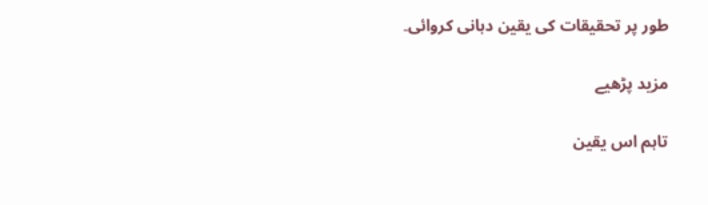طور پر تحقیقات کی یقین دہانی کروائی۔

مزید پڑھیے

تاہم اس یقین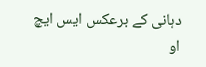دہانی کے برعکس ایس ایچ او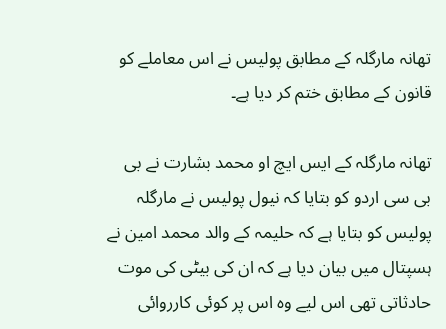تھانہ مارگلہ کے مطابق پولیس نے اس معاملے کو قانون کے مطابق ختم کر دیا ہے۔

تھانہ مارگلہ کے ایس ایچ او محمد بشارت نے بی بی سی اردو کو بتایا کہ نیول پولیس نے مارگلہ پولیس کو بتایا ہے کہ حلیمہ کے والد محمد امین نے ہسپتال میں بیان دیا ہے کہ ان کی بیٹی کی موت حادثاتی تھی اس لیے وہ اس پر کوئی کارروائی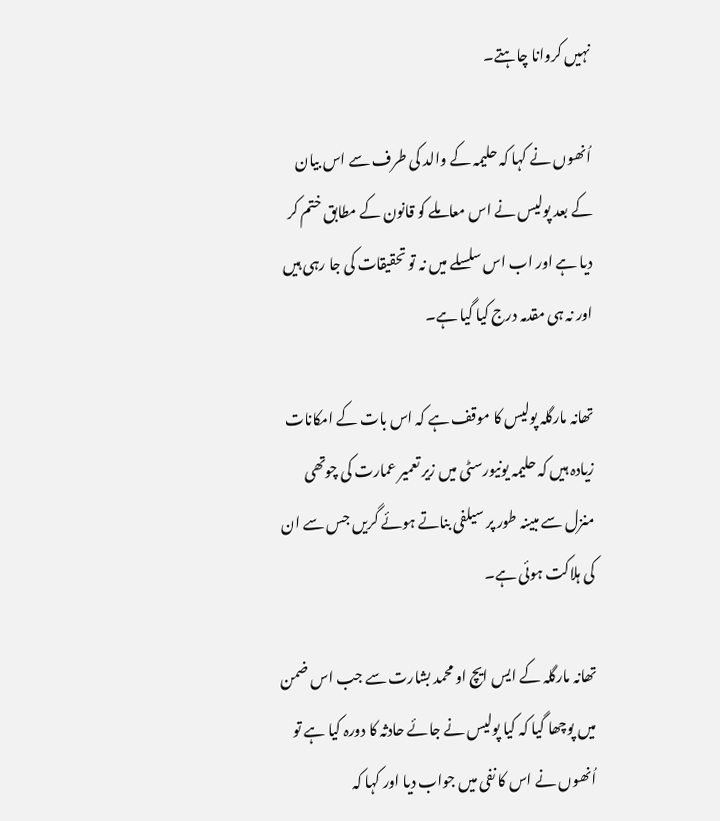نہیں کروانا چاہتے۔

اُنھوں نے کہا کہ حلیمہ کے والد کی طرف سے اس بیان کے بعد پولیس نے اس معاملے کو قانون کے مطابق ختم کر دیا ہے اور اب اس سلسلے میں نہ تو تحقیقات کی جا رہی ہیں اور نہ ہی مقدمہ درج کیا گیا ہے۔

تھانہ مارگلہ پولیس کا موقف ہے کہ اس بات کے امکانات زیادہ ہیں کہ حلیمہ یونیورسٹی میں زیر تعمیر عمارت کی چوتھی منزل سے مبینہ طور پر سیلفی بناتے ہوئے گریں جس سے ان کی ہلاکت ہوئی ہے۔

تھانہ مارگلہ کے ایس ایچ او محمد بشارت سے جب اس ضمن میں پوچھا گیا کہ کیا پولیس نے جائے حادثہ کا دورہ کیا ہے تو اُنھوں نے اس کا نفی میں جواب دیا اور کہا کہ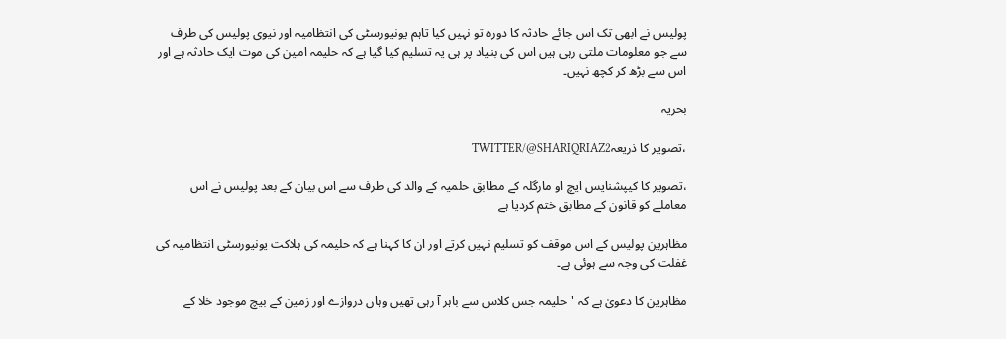پولیس نے ابھی تک اس جائے حادثہ کا دورہ تو نہیں کیا تاہم یونیورسٹی کی انتظامیہ اور نیوی پولیس کی طرف سے جو معلومات ملتی رہی ہیں اس کی بنیاد پر ہی یہ تسلیم کیا گیا ہے کہ حلیمہ امین کی موت ایک حادثہ ہے اور اس سے بڑھ کر کچھ نہیں۔

بحریہ

،تصویر کا ذریعہTWITTER/@SHARIQRIAZ2

،تصویر کا کیپشنایس ایچ او مارگلہ کے مطابق حلمیہ کے والد کی طرف سے اس بیان کے بعد پولیس نے اس معاملے کو قانون کے مطابق ختم کردیا ہے

مظاہرین پولیس کے اس موقف کو تسلیم نہیں کرتے اور ان کا کہنا ہے کہ حلیمہ کی ہلاکت یونیورسٹی انتظامیہ کی غفلت کی وجہ سے ہوئی ہے۔

مظاہرین کا دعویٰ ہے کہ 'حلیمہ جس کلاس سے باہر آ رہی تھیں وہاں دروازے اور زمین کے بیچ موجود خلا کے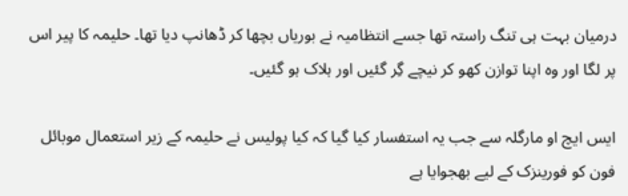درمیان بہت ہی تنگ راستہ تھا جسے انتظامیہ نے بوریاں بچھا کر ڈھانپ دیا تھا۔ حلیمہ کا پیر اس پر لگا اور وہ اپنا توازن کھو کر نیچے گِر گئیں اور ہلاک ہو گئیں۔

ایس ایچ او مارگلہ سے جب یہ استفسار کیا گیا کہ کیا پولیس نے حلیمہ کے زیر استعمال موبائل فون کو فورینزک کے لیے بھجوایا ہے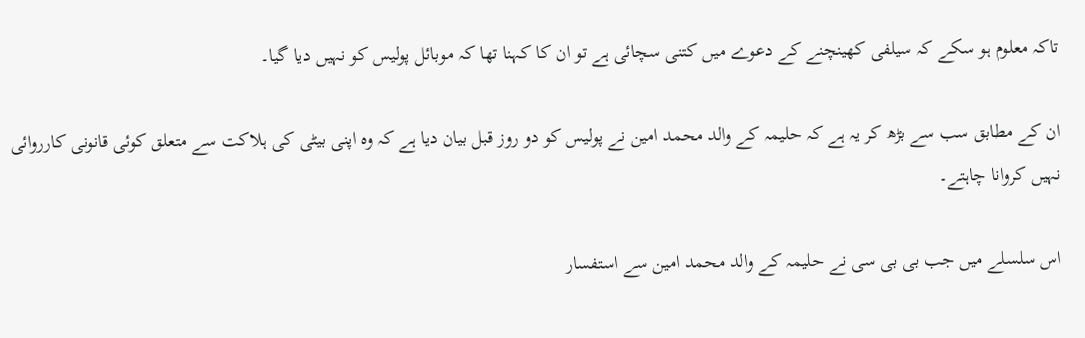تاکہ معلوم ہو سکے کہ سیلفی کھینچنے کے دعوے میں کتنی سچائی ہے تو ان کا کہنا تھا کہ موبائل پولیس کو نہیں دیا گیا۔

ان کے مطابق سب سے بڑھ کر یہ ہے کہ حلیمہ کے والد محمد امین نے پولیس کو دو روز قبل بیان دیا ہے کہ وہ اپنی بیٹی کی ہلاکت سے متعلق کوئی قانونی کارروائی نہیں کروانا چاہتے۔

اس سلسلے میں جب بی بی سی نے حلیمہ کے والد محمد امین سے استفسار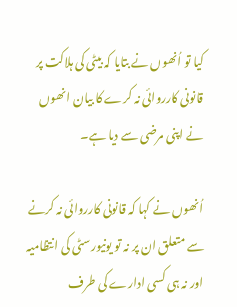کیا تو اُنھوں نے بتایا کہ بیٹی کی ہلاکت پر قانونی کارروائی نہ کرے کا بیان انھوں نے اپنی مرضی سے دیا ہے۔

اُنھوں نے کہا کہ قانونی کارروائی نہ کرنے سے متعلق ان پر نہ تو یونیورسٹی کی انتظامیہ اور نہ ہی کسی ادارے کی طرف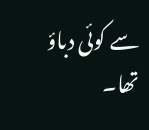سے کوئی دباؤ تھا۔